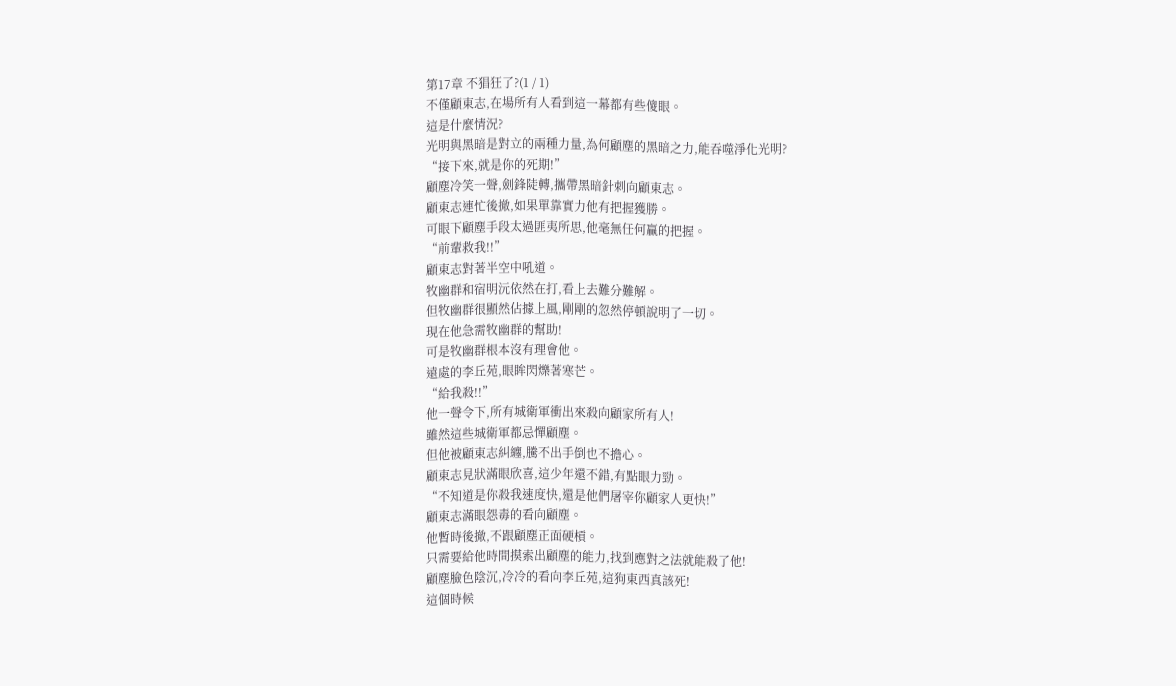第17章 不猖狂了?(1 / 1)
不僅顧東志,在場所有人看到這一幕都有些傻眼。
這是什麼情況?
光明與黑暗是對立的兩種力量,為何顧塵的黑暗之力,能吞噬淨化光明?
“接下來,就是你的死期!”
顧塵冷笑一聲,劍鋒陡轉,攜帶黑暗針刺向顧東志。
顧東志連忙後撤,如果單靠實力他有把握獲勝。
可眼下顧塵手段太過匪夷所思,他毫無任何贏的把握。
“前輩救我!!”
顧東志對著半空中吼道。
牧幽群和宿明沅依然在打,看上去難分難解。
但牧幽群很顯然佔據上風,剛剛的忽然停頓說明了一切。
現在他急需牧幽群的幫助!
可是牧幽群根本沒有理會他。
遠處的李丘苑,眼眸閃爍著寒芒。
“給我殺!!”
他一聲令下,所有城衛軍衝出來殺向顧家所有人!
雖然這些城衛軍都忌憚顧塵。
但他被顧東志糾纏,騰不出手倒也不擔心。
顧東志見狀滿眼欣喜,這少年還不錯,有點眼力勁。
“不知道是你殺我速度快,還是他們屠宰你顧家人更快!”
顧東志滿眼怨毒的看向顧塵。
他暫時後撤,不跟顧塵正面硬槓。
只需要給他時間摸索出顧塵的能力,找到應對之法就能殺了他!
顧塵臉色陰沉,冷冷的看向李丘苑,這狗東西真該死!
這個時候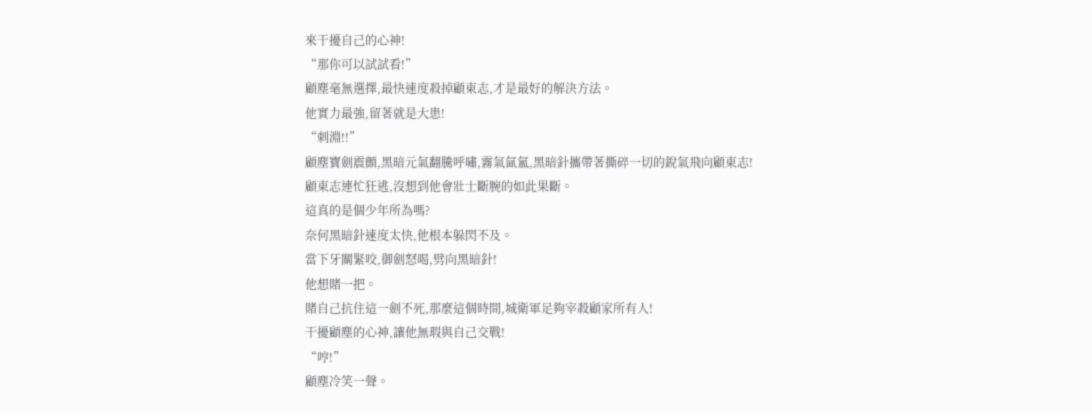來干擾自己的心神!
“那你可以試試看!”
顧塵毫無選擇,最快速度殺掉顧東志,才是最好的解決方法。
他實力最強,留著就是大患!
“刺淵!!”
顧塵寶劍震顫,黑暗元氣翻騰呼嘯,霧氣氤氳,黑暗針攜帶著撕碎一切的銳氣飛向顧東志!
顧東志連忙狂逃,沒想到他會壯士斷腕的如此果斷。
這真的是個少年所為嗎?
奈何黑暗針速度太快,他根本躲閃不及。
當下牙關緊咬,御劍怒喝,劈向黑暗針!
他想賭一把。
賭自己抗住這一劍不死,那麼這個時間,城衛軍足夠宰殺顧家所有人!
干擾顧塵的心神,讓他無瑕與自己交戰!
“哼!”
顧塵冷笑一聲。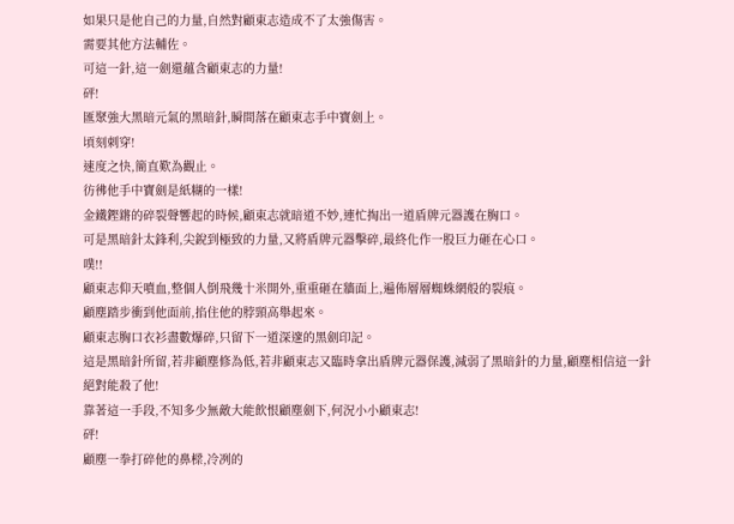如果只是他自己的力量,自然對顧東志造成不了太強傷害。
需要其他方法輔佐。
可這一針,這一劍還蘊含顧東志的力量!
砰!
匯聚強大黑暗元氣的黑暗針,瞬間落在顧東志手中寶劍上。
頃刻刺穿!
速度之快,簡直歎為觀止。
彷彿他手中寶劍是紙糊的一樣!
金鐵鏗鏘的碎裂聲響起的時候,顧東志就暗道不妙,連忙掏出一道盾牌元器護在胸口。
可是黑暗針太鋒利,尖銳到極致的力量,又將盾牌元器擊碎,最終化作一股巨力砸在心口。
噗!!
顧東志仰天噴血,整個人倒飛幾十米開外,重重砸在牆面上,遍佈層層蜘蛛網般的裂痕。
顧塵踏步衝到他面前,掐住他的脖頸高舉起來。
顧東志胸口衣衫盡數爆碎,只留下一道深邃的黑劍印記。
這是黑暗針所留,若非顧塵修為低,若非顧東志又臨時拿出盾牌元器保護,減弱了黑暗針的力量,顧塵相信這一針絕對能殺了他!
靠著這一手段,不知多少無敵大能飲恨顧塵劍下,何況小小顧東志!
砰!
顧塵一拳打碎他的鼻樑,冷冽的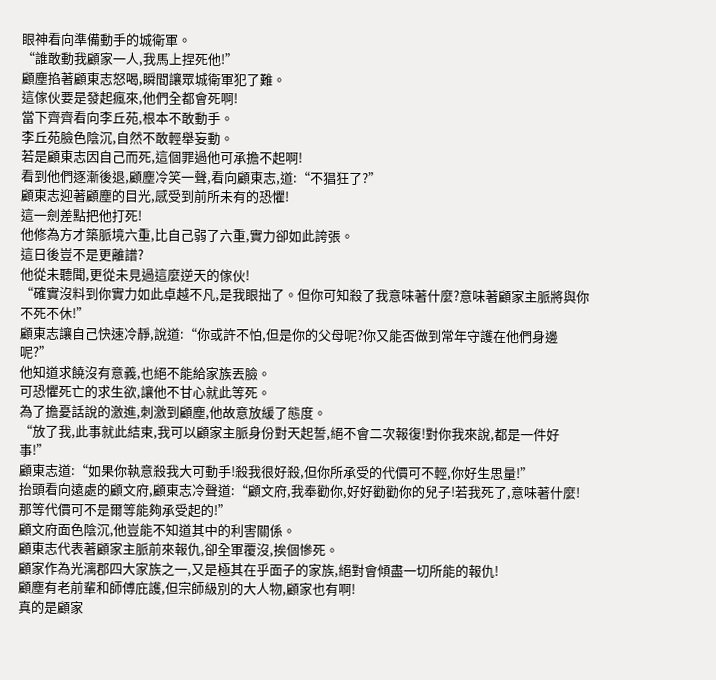眼神看向準備動手的城衛軍。
“誰敢動我顧家一人,我馬上捏死他!”
顧塵掐著顧東志怒喝,瞬間讓眾城衛軍犯了難。
這傢伙要是發起瘋來,他們全都會死啊!
當下齊齊看向李丘苑,根本不敢動手。
李丘苑臉色陰沉,自然不敢輕舉妄動。
若是顧東志因自己而死,這個罪過他可承擔不起啊!
看到他們逐漸後退,顧塵冷笑一聲,看向顧東志,道:“不猖狂了?”
顧東志迎著顧塵的目光,感受到前所未有的恐懼!
這一劍差點把他打死!
他修為方才築脈境六重,比自己弱了六重,實力卻如此誇張。
這日後豈不是更離譜?
他從未聽聞,更從未見過這麼逆天的傢伙!
“確實沒料到你實力如此卓越不凡,是我眼拙了。但你可知殺了我意味著什麼?意味著顧家主脈將與你不死不休!”
顧東志讓自己快速冷靜,說道:“你或許不怕,但是你的父母呢?你又能否做到常年守護在他們身邊呢?”
他知道求饒沒有意義,也絕不能給家族丟臉。
可恐懼死亡的求生欲,讓他不甘心就此等死。
為了擔憂話說的激進,刺激到顧塵,他故意放緩了態度。
“放了我,此事就此結束,我可以顧家主脈身份對天起誓,絕不會二次報復!對你我來說,都是一件好事!”
顧東志道:“如果你執意殺我大可動手!殺我很好殺,但你所承受的代價可不輕,你好生思量!”
抬頭看向遠處的顧文府,顧東志冷聲道:“顧文府,我奉勸你,好好勸勸你的兒子!若我死了,意味著什麼!那等代價可不是爾等能夠承受起的!”
顧文府面色陰沉,他豈能不知道其中的利害關係。
顧東志代表著顧家主脈前來報仇,卻全軍覆沒,挨個慘死。
顧家作為光漓郡四大家族之一,又是極其在乎面子的家族,絕對會傾盡一切所能的報仇!
顧塵有老前輩和師傅庇護,但宗師級別的大人物,顧家也有啊!
真的是顧家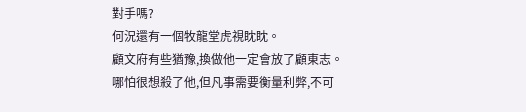對手嗎?
何況還有一個牧龍堂虎視眈眈。
顧文府有些猶豫,換做他一定會放了顧東志。
哪怕很想殺了他,但凡事需要衡量利弊,不可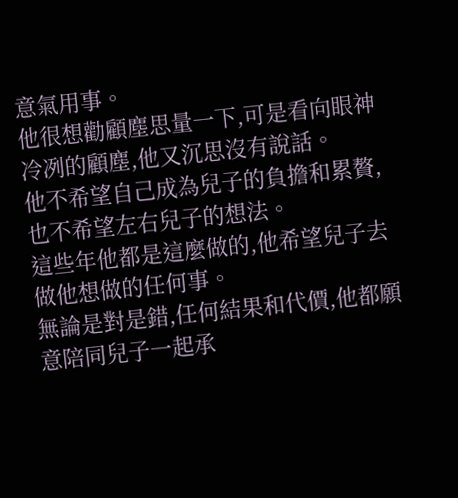意氣用事。
他很想勸顧塵思量一下,可是看向眼神冷冽的顧塵,他又沉思沒有說話。
他不希望自己成為兒子的負擔和累贅,也不希望左右兒子的想法。
這些年他都是這麼做的,他希望兒子去做他想做的任何事。
無論是對是錯,任何結果和代價,他都願意陪同兒子一起承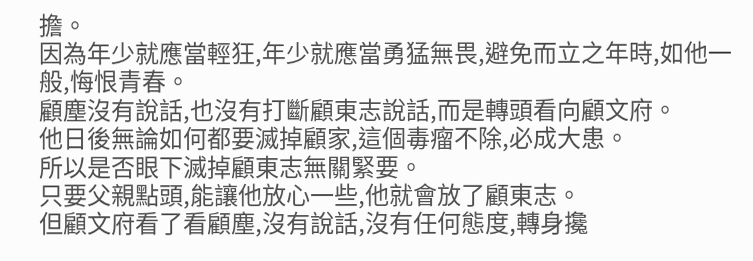擔。
因為年少就應當輕狂,年少就應當勇猛無畏,避免而立之年時,如他一般,悔恨青春。
顧塵沒有說話,也沒有打斷顧東志說話,而是轉頭看向顧文府。
他日後無論如何都要滅掉顧家,這個毒瘤不除,必成大患。
所以是否眼下滅掉顧東志無關緊要。
只要父親點頭,能讓他放心一些,他就會放了顧東志。
但顧文府看了看顧塵,沒有說話,沒有任何態度,轉身攙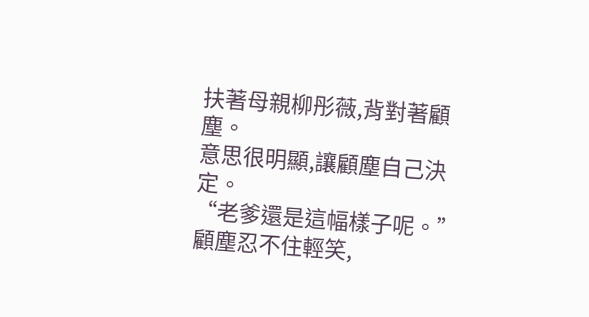扶著母親柳彤薇,背對著顧塵。
意思很明顯,讓顧塵自己決定。
“老爹還是這幅樣子呢。”顧塵忍不住輕笑,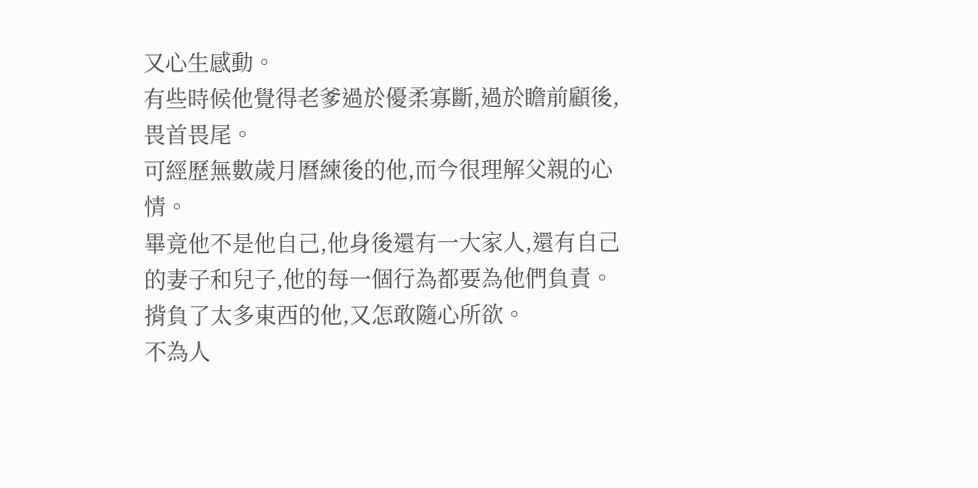又心生感動。
有些時候他覺得老爹過於優柔寡斷,過於瞻前顧後,畏首畏尾。
可經歷無數歲月曆練後的他,而今很理解父親的心情。
畢竟他不是他自己,他身後還有一大家人,還有自己的妻子和兒子,他的每一個行為都要為他們負責。
揹負了太多東西的他,又怎敢隨心所欲。
不為人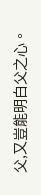父,又豈能明白父之心。